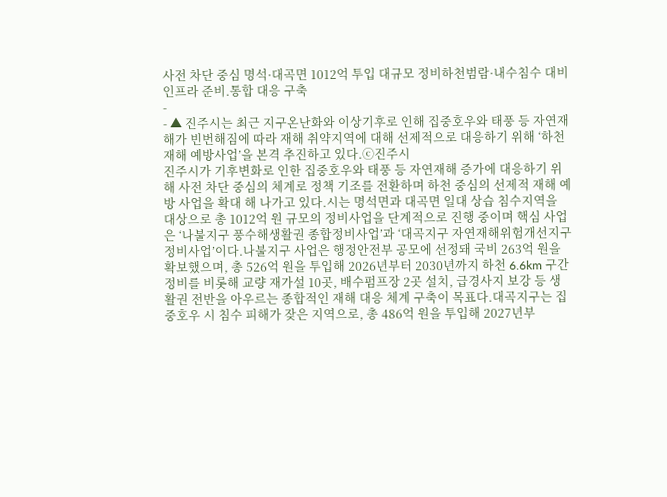사전 차단 중심 명석·대곡면 1012억 투입 대규모 정비하천범람·내수침수 대비 인프라 준비.통합 대응 구축
-
- ▲ 진주시는 최근 지구온난화와 이상기후로 인해 집중호우와 태풍 등 자연재해가 빈번해짐에 따라 재해 취약지역에 대해 선제적으로 대응하기 위해 ‘하천재해 예방사업’을 본격 추진하고 있다.ⓒ진주시
진주시가 기후변화로 인한 집중호우와 태풍 등 자연재해 증가에 대응하기 위해 사전 차단 중심의 체계로 정책 기조를 전환하며 하천 중심의 선제적 재해 예방 사업을 확대 해 나가고 있다.시는 명석면과 대곡면 일대 상습 침수지역을 대상으로 총 1012억 원 규모의 정비사업을 단계적으로 진행 중이며 핵심 사업은 ‘나불지구 풍수해생활권 종합정비사업’과 ‘대곡지구 자연재해위험개선지구 정비사업’이다.나불지구 사업은 행정안전부 공모에 선정돼 국비 263억 원을 확보했으며, 총 526억 원을 투입해 2026년부터 2030년까지 하천 6.6km 구간 정비를 비롯해 교량 재가설 10곳, 배수펌프장 2곳 설치, 급경사지 보강 등 생활권 전반을 아우르는 종합적인 재해 대응 체계 구축이 목표다.대곡지구는 집중호우 시 침수 피해가 잦은 지역으로, 총 486억 원을 투입해 2027년부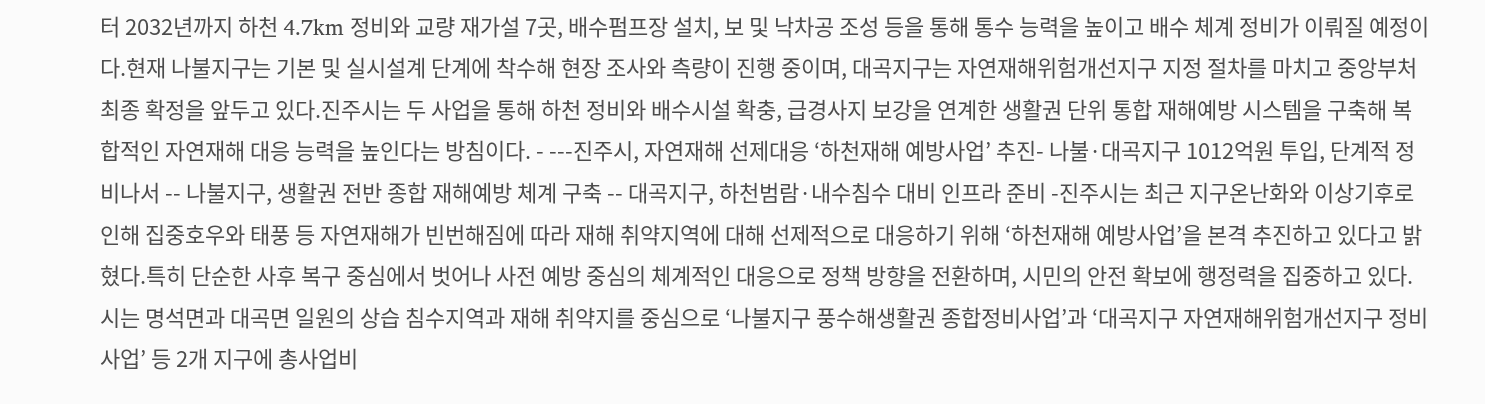터 2032년까지 하천 4.7km 정비와 교량 재가설 7곳, 배수펌프장 설치, 보 및 낙차공 조성 등을 통해 통수 능력을 높이고 배수 체계 정비가 이뤄질 예정이다.현재 나불지구는 기본 및 실시설계 단계에 착수해 현장 조사와 측량이 진행 중이며, 대곡지구는 자연재해위험개선지구 지정 절차를 마치고 중앙부처 최종 확정을 앞두고 있다.진주시는 두 사업을 통해 하천 정비와 배수시설 확충, 급경사지 보강을 연계한 생활권 단위 통합 재해예방 시스템을 구축해 복합적인 자연재해 대응 능력을 높인다는 방침이다. - ---진주시, 자연재해 선제대응 ‘하천재해 예방사업’ 추진- 나불·대곡지구 1012억원 투입, 단계적 정비나서 -- 나불지구, 생활권 전반 종합 재해예방 체계 구축 -- 대곡지구, 하천범람·내수침수 대비 인프라 준비 -진주시는 최근 지구온난화와 이상기후로 인해 집중호우와 태풍 등 자연재해가 빈번해짐에 따라 재해 취약지역에 대해 선제적으로 대응하기 위해 ‘하천재해 예방사업’을 본격 추진하고 있다고 밝혔다.특히 단순한 사후 복구 중심에서 벗어나 사전 예방 중심의 체계적인 대응으로 정책 방향을 전환하며, 시민의 안전 확보에 행정력을 집중하고 있다.시는 명석면과 대곡면 일원의 상습 침수지역과 재해 취약지를 중심으로 ‘나불지구 풍수해생활권 종합정비사업’과 ‘대곡지구 자연재해위험개선지구 정비사업’ 등 2개 지구에 총사업비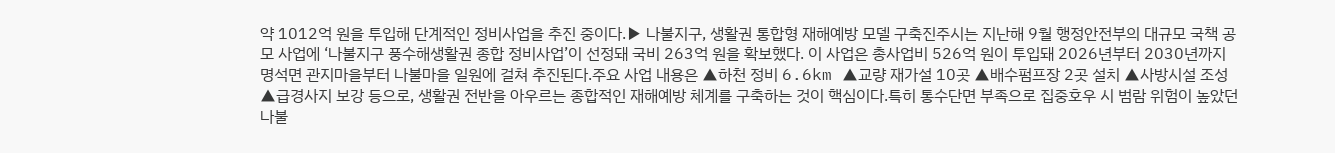약 1012억 원을 투입해 단계적인 정비사업을 추진 중이다.▶ 나불지구, 생활권 통합형 재해예방 모델 구축진주시는 지난해 9월 행정안전부의 대규모 국책 공모 사업에 ‘나불지구 풍수해생활권 종합 정비사업’이 선정돼 국비 263억 원을 확보했다. 이 사업은 총사업비 526억 원이 투입돼 2026년부터 2030년까지 명석면 관지마을부터 나불마을 일원에 걸쳐 추진된다.주요 사업 내용은 ▲하천 정비 6.6km ▲교량 재가설 10곳 ▲배수펌프장 2곳 설치 ▲사방시설 조성 ▲급경사지 보강 등으로, 생활권 전반을 아우르는 종합적인 재해예방 체계를 구축하는 것이 핵심이다.특히 통수단면 부족으로 집중호우 시 범람 위험이 높았던 나불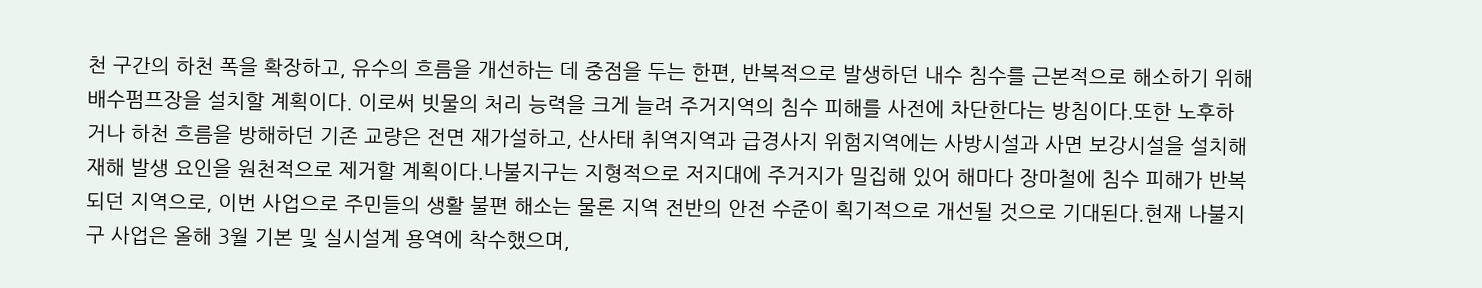천 구간의 하천 폭을 확장하고, 유수의 흐름을 개선하는 데 중점을 두는 한편, 반복적으로 발생하던 내수 침수를 근본적으로 해소하기 위해 배수펌프장을 설치할 계획이다. 이로써 빗물의 처리 능력을 크게 늘려 주거지역의 침수 피해를 사전에 차단한다는 방침이다.또한 노후하거나 하천 흐름을 방해하던 기존 교량은 전면 재가설하고, 산사태 취역지역과 급경사지 위험지역에는 사방시설과 사면 보강시설을 설치해 재해 발생 요인을 원천적으로 제거할 계획이다.나불지구는 지형적으로 저지대에 주거지가 밀집해 있어 해마다 장마철에 침수 피해가 반복되던 지역으로, 이번 사업으로 주민들의 생활 불편 해소는 물론 지역 전반의 안전 수준이 획기적으로 개선될 것으로 기대된다.현재 나불지구 사업은 올해 3월 기본 및 실시설계 용역에 착수했으며,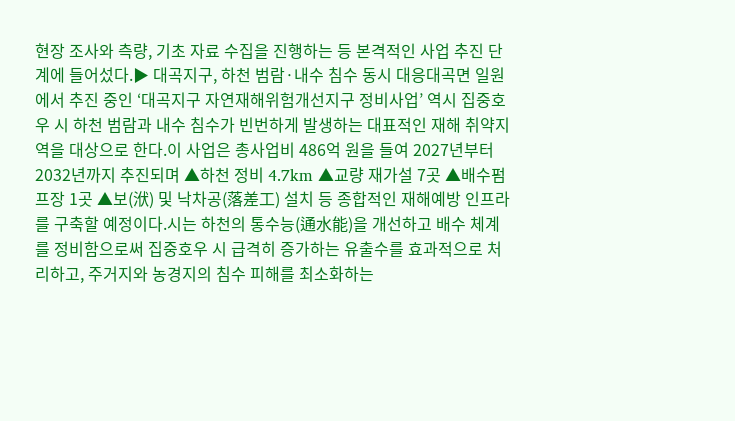현장 조사와 측량, 기초 자료 수집을 진행하는 등 본격적인 사업 추진 단계에 들어섰다.▶ 대곡지구, 하천 범람·내수 침수 동시 대응대곡면 일원에서 추진 중인 ‘대곡지구 자연재해위험개선지구 정비사업’ 역시 집중호우 시 하천 범람과 내수 침수가 빈번하게 발생하는 대표적인 재해 취약지역을 대상으로 한다.이 사업은 총사업비 486억 원을 들여 2027년부터 2032년까지 추진되며 ▲하천 정비 4.7km ▲교량 재가설 7곳 ▲배수펌프장 1곳 ▲보(洑) 및 낙차공(落差工) 설치 등 종합적인 재해예방 인프라를 구축할 예정이다.시는 하천의 통수능(通水能)을 개선하고 배수 체계를 정비함으로써 집중호우 시 급격히 증가하는 유출수를 효과적으로 처리하고, 주거지와 농경지의 침수 피해를 최소화하는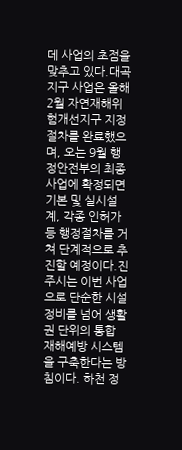데 사업의 초점을 맞추고 있다.대곡지구 사업은 올해 2월 자연재해위험개선지구 지정 절차를 완료했으며, 오는 9월 행정안전부의 최종 사업에 확정되면 기본 및 실시설계, 각종 인허가 등 행정절차를 거쳐 단계적으로 추진할 예정이다.진주시는 이번 사업으로 단순한 시설 정비를 넘어 생활권 단위의 통합 재해예방 시스템을 구축한다는 방침이다. 하천 정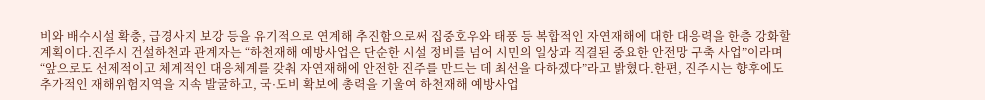비와 배수시설 확충, 급경사지 보강 등을 유기적으로 연계해 추진함으로써 집중호우와 태풍 등 복합적인 자연재해에 대한 대응력을 한층 강화할 계획이다.진주시 건설하천과 관계자는 “하천재해 예방사업은 단순한 시설 정비를 넘어 시민의 일상과 직결된 중요한 안전망 구축 사업”이라며 “앞으로도 선제적이고 체계적인 대응체계를 갖춰 자연재해에 안전한 진주를 만드는 데 최선을 다하겠다”라고 밝혔다.한편, 진주시는 향후에도 추가적인 재해위험지역을 지속 발굴하고, 국·도비 확보에 총력을 기울여 하천재해 예방사업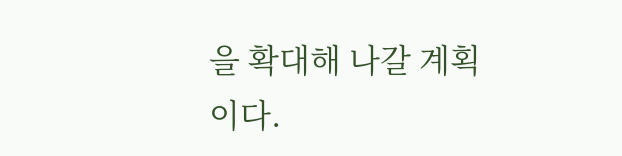을 확대해 나갈 계획이다.